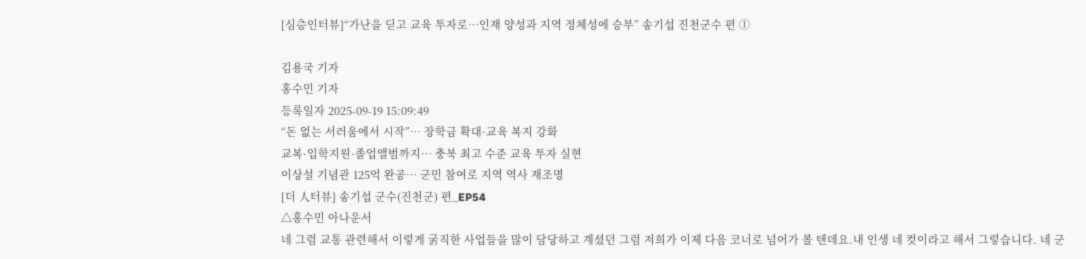[심층인터뷰]“가난을 딛고 교육 투자로…인재 양성과 지역 정체성에 승부” 송기섭 진천군수 편 ①

김용국 기자
홍수민 기자
등록일자 2025-09-19 15:09:49
“돈 없는 서러움에서 시작”… 장학금 확대·교육 복지 강화
교복·입학지원·졸업앨범까지… 충북 최고 수준 교육 투자 실현
이상설 기념관 125억 완공… 군민 참여로 지역 역사 재조명
[더 人터뷰] 송기섭 군수(진천군) 편_EP54
△홍수민 아나운서
네 그럼 교통 관련해서 이렇게 굵직한 사업들을 많이 담당하고 계셨던 그럼 저희가 이제 다음 코너로 넘어가 볼 텐데요.내 인생 네 컷이라고 해서 그렇습니다. 네 군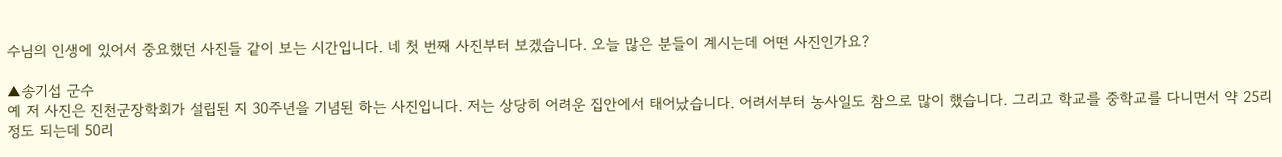수님의 인생에 있어서 중요했던 사진들 같이 보는 시간입니다. 네 첫 번째 사진부터 보겠습니다. 오늘 많은 분들이 계시는데 어떤 사진인가요?

▲송기섭 군수
예 저 사진은 진천군장학회가 설립된 지 30주년을 기념된 하는 사진입니다. 저는 상당히 어려운 집안에서 태어났습니다. 어려서부터 농사일도 참으로 많이 했습니다. 그리고 학교를 중학교를 다니면서 약 25리 정도 되는데 50리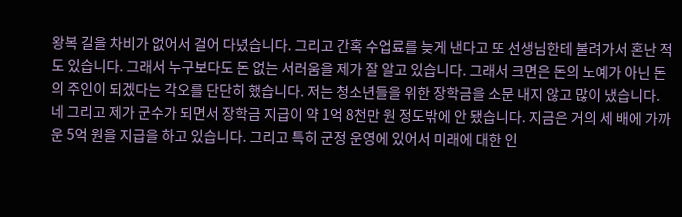왕복 길을 차비가 없어서 걸어 다녔습니다. 그리고 간혹 수업료를 늦게 낸다고 또 선생님한테 불려가서 혼난 적도 있습니다. 그래서 누구보다도 돈 없는 서러움을 제가 잘 알고 있습니다. 그래서 크면은 돈의 노예가 아닌 돈의 주인이 되겠다는 각오를 단단히 했습니다. 저는 청소년들을 위한 장학금을 소문 내지 않고 많이 냈습니다. 네 그리고 제가 군수가 되면서 장학금 지급이 약 1억 8천만 원 정도밖에 안 됐습니다. 지금은 거의 세 배에 가까운 5억 원을 지급을 하고 있습니다. 그리고 특히 군정 운영에 있어서 미래에 대한 인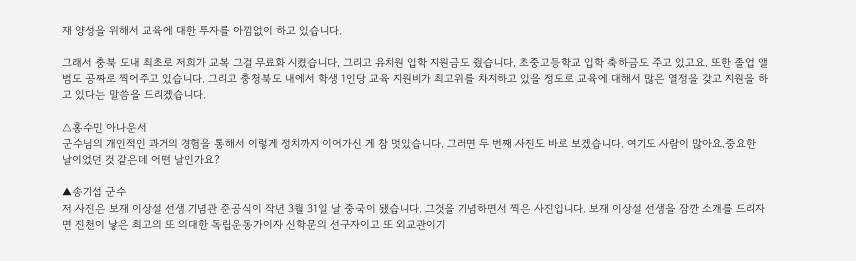재 양성을 위해서 교육에 대한 투자를 아낌없이 하고 있습니다.

그래서 충북 도내 최초로 저희가 교복 그걸 무료화 시켰습니다. 그리고 유치원 입학 지원금도 줬습니다. 초중고등학교 입학 축하금도 주고 있고요. 또한 졸업 앨범도 공짜로 찍어주고 있습니다. 그리고 충청북도 내에서 학생 1인당 교육 지원비가 최고위를 차지하고 있을 정도로 교육에 대해서 많은 열정을 갖고 지원을 하고 있다는 말씀을 드리겠습니다.

△홍수민 아나운서
군수님의 개인적인 과거의 경험을 통해서 이렇게 정치까지 이어가신 게 참 멋있습니다. 그러면 두 번째 사진도 바로 보겠습니다. 여기도 사람이 많아요.중요한 날이었던 것 같은데 어떤 날인가요?

▲송기섭 군수
저 사진은 보재 이상설 선생 기념관 준공식이 작년 3월 31일 날 중국이 됐습니다. 그것을 기념하면서 찍은 사진입니다. 보재 이상설 선생을 잠깐 소개를 드리자면 진천이 낳은 최고의 또 의대한 독립운동가이자 신학문의 선구자이고 또 외교관이기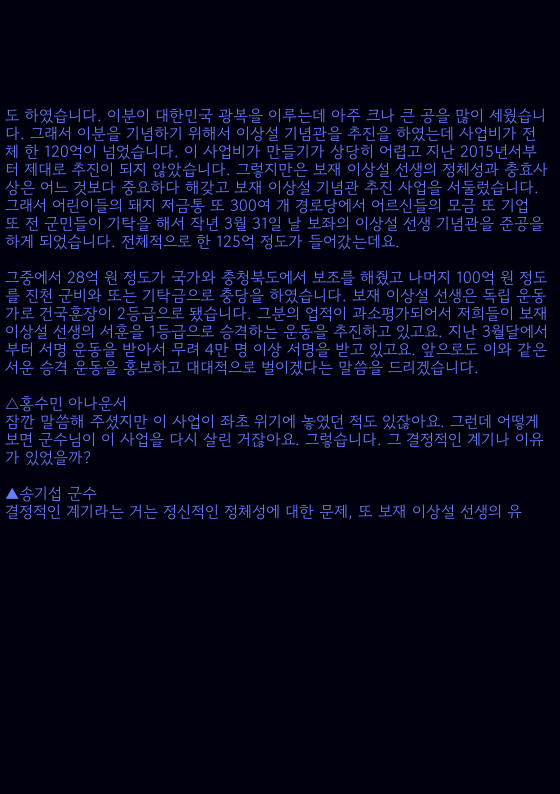도 하였습니다. 이분이 대한민국 광복을 이루는데 아주 크나 큰 공을 많이 세웠습니다. 그래서 이분을 기념하기 위해서 이상설 기념관을 추진을 하였는데 사업비가 전체 한 120억이 넘었습니다. 이 사업비가 만들기가 상당히 어렵고 지난 2015년서부터 제대로 추진이 되지 않았습니다. 그렇지만은 보재 이상설 선생의 정체성과 충효사상은 어느 것보다 중요하다 해갖고 보재 이상설 기념관 추진 사업을 서둘렀습니다. 그래서 어린이들의 돼지 저금통 또 300여 개 경로당에서 어르신들의 모금 또 기업 또 전 군민들이 기탁을 해서 작년 3월 31일 날 보좌의 이상설 선생 기념관을 준공을 하게 되었습니다. 전체적으로 한 125억 정도가 들어갔는데요.

그중에서 28억 원 정도가 국가와 충청북도에서 보조를 해줬고 나머지 100억 원 정도를 진천 군비와 또는 기탁금으로 충당을 하였습니다. 보재 이상설 선생은 독립 운동가로 건국훈장이 2등급으로 됐습니다. 그분의 업적이 과소평가되어서 저희들이 보재 이상설 선생의 서훈을 1등급으로 승격하는 운동을 추진하고 있고요. 지난 3월달에서부터 서명 운동을 받아서 무려 4만 명 이상 서명을 받고 있고요. 앞으로도 이와 같은 서운 승격 운동을 홍보하고 대대적으로 벌이겠다는 말씀을 드리겠습니다.

△홍수민 아나운서
잠깐 말씀해 주셨지만 이 사업이 좌초 위기에 놓였던 적도 있잖아요. 그런데 어떻게 보면 군수님이 이 사업을 다시 살린 거잖아요. 그렇습니다. 그 결정적인 계기나 이유가 있었을까?

▲송기섭 군수
결정적인 계기라는 거는 정신적인 정체성에 대한 문제, 또 보재 이상설 선생의 유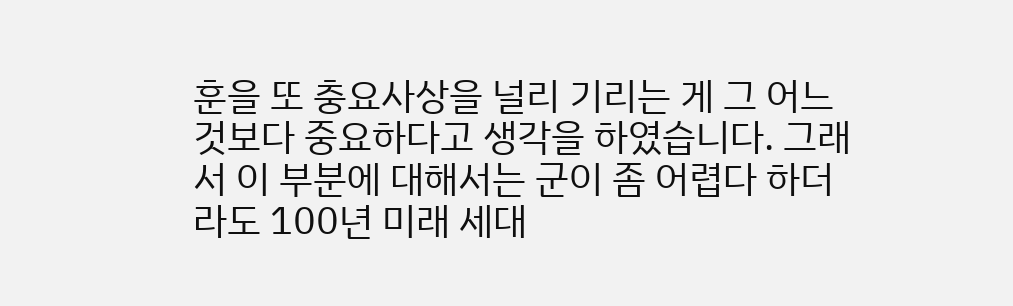훈을 또 충요사상을 널리 기리는 게 그 어느 것보다 중요하다고 생각을 하였습니다. 그래서 이 부분에 대해서는 군이 좀 어렵다 하더라도 100년 미래 세대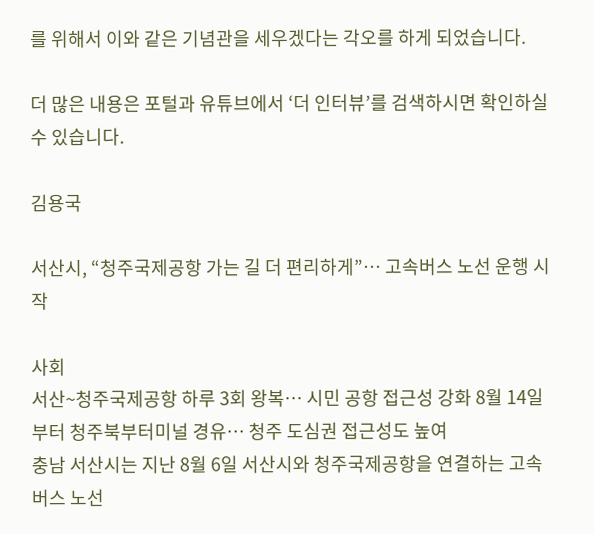를 위해서 이와 같은 기념관을 세우겠다는 각오를 하게 되었습니다.

더 많은 내용은 포털과 유튜브에서 ‘더 인터뷰’를 검색하시면 확인하실 수 있습니다.

김용국

서산시, “청주국제공항 가는 길 더 편리하게”… 고속버스 노선 운행 시작

사회
서산~청주국제공항 하루 3회 왕복… 시민 공항 접근성 강화 8월 14일부터 청주북부터미널 경유… 청주 도심권 접근성도 높여
충남 서산시는 지난 8월 6일 서산시와 청주국제공항을 연결하는 고속버스 노선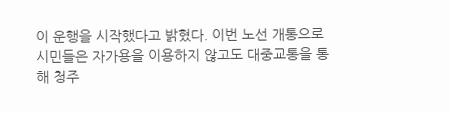이 운행을 시작했다고 밝혔다. 이번 노선 개통으로 시민들은 자가용을 이용하지 않고도 대중교통을 통해 청주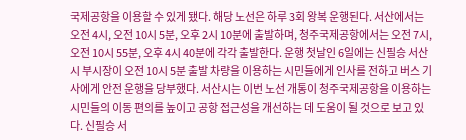국제공항을 이용할 수 있게 됐다. 해당 노선은 하루 3회 왕복 운행된다. 서산에서는 오전 4시, 오전 10시 5분, 오후 2시 10분에 출발하며, 청주국제공항에서는 오전 7시, 오전 10시 55분, 오후 4시 40분에 각각 출발한다. 운행 첫날인 6일에는 신필승 서산시 부시장이 오전 10시 5분 출발 차량을 이용하는 시민들에게 인사를 전하고 버스 기사에게 안전 운행을 당부했다. 서산시는 이번 노선 개통이 청주국제공항을 이용하는 시민들의 이동 편의를 높이고 공항 접근성을 개선하는 데 도움이 될 것으로 보고 있다. 신필승 서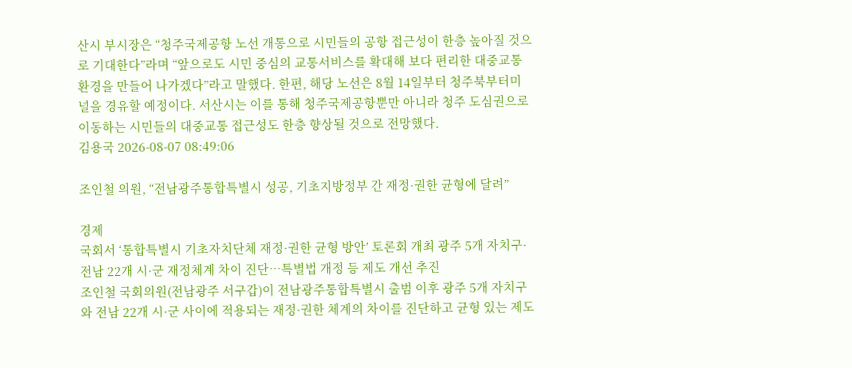산시 부시장은 “청주국제공항 노선 개통으로 시민들의 공항 접근성이 한층 높아질 것으로 기대한다”라며 “앞으로도 시민 중심의 교통서비스를 확대해 보다 편리한 대중교통 환경을 만들어 나가겠다”라고 말했다. 한편, 해당 노선은 8월 14일부터 청주북부터미널을 경유할 예정이다. 서산시는 이를 통해 청주국제공항뿐만 아니라 청주 도심권으로 이동하는 시민들의 대중교통 접근성도 한층 향상될 것으로 전망했다.
김용국 2026-08-07 08:49:06

조인철 의원, “전남광주통합특별시 성공, 기초지방정부 간 재정·권한 균형에 달려”

경제
국회서 ‘통합특별시 기초자치단체 재정·권한 균형 방안’ 토론회 개최 광주 5개 자치구·전남 22개 시·군 재정체계 차이 진단…특별법 개정 등 제도 개선 추진
조인철 국회의원(전남광주 서구갑)이 전남광주통합특별시 출범 이후 광주 5개 자치구와 전남 22개 시·군 사이에 적용되는 재정·권한 체계의 차이를 진단하고 균형 있는 제도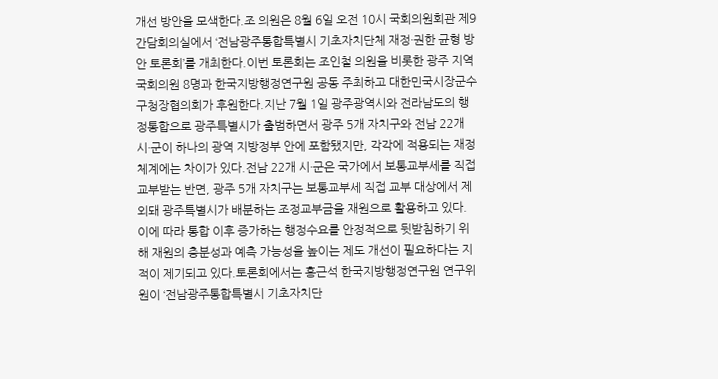개선 방안을 모색한다.조 의원은 8월 6일 오전 10시 국회의원회관 제9간담회의실에서 ‘전남광주통합특별시 기초자치단체 재정·권한 균형 방안 토론회’를 개최한다.이번 토론회는 조인철 의원을 비롯한 광주 지역 국회의원 8명과 한국지방행정연구원 공동 주최하고 대한민국시장군수구청장협의회가 후원한다.지난 7월 1일 광주광역시와 전라남도의 행정통합으로 광주특별시가 출범하면서 광주 5개 자치구와 전남 22개 시·군이 하나의 광역 지방정부 안에 포함됐지만, 각각에 적용되는 재정체계에는 차이가 있다.전남 22개 시·군은 국가에서 보통교부세를 직접 교부받는 반면, 광주 5개 자치구는 보통교부세 직접 교부 대상에서 제외돼 광주특별시가 배분하는 조정교부금을 재원으로 활용하고 있다. 이에 따라 통합 이후 증가하는 행정수요를 안정적으로 뒷받침하기 위해 재원의 충분성과 예측 가능성을 높이는 제도 개선이 필요하다는 지적이 제기되고 있다.토론회에서는 홍근석 한국지방행정연구원 연구위원이 ‘전남광주통합특별시 기초자치단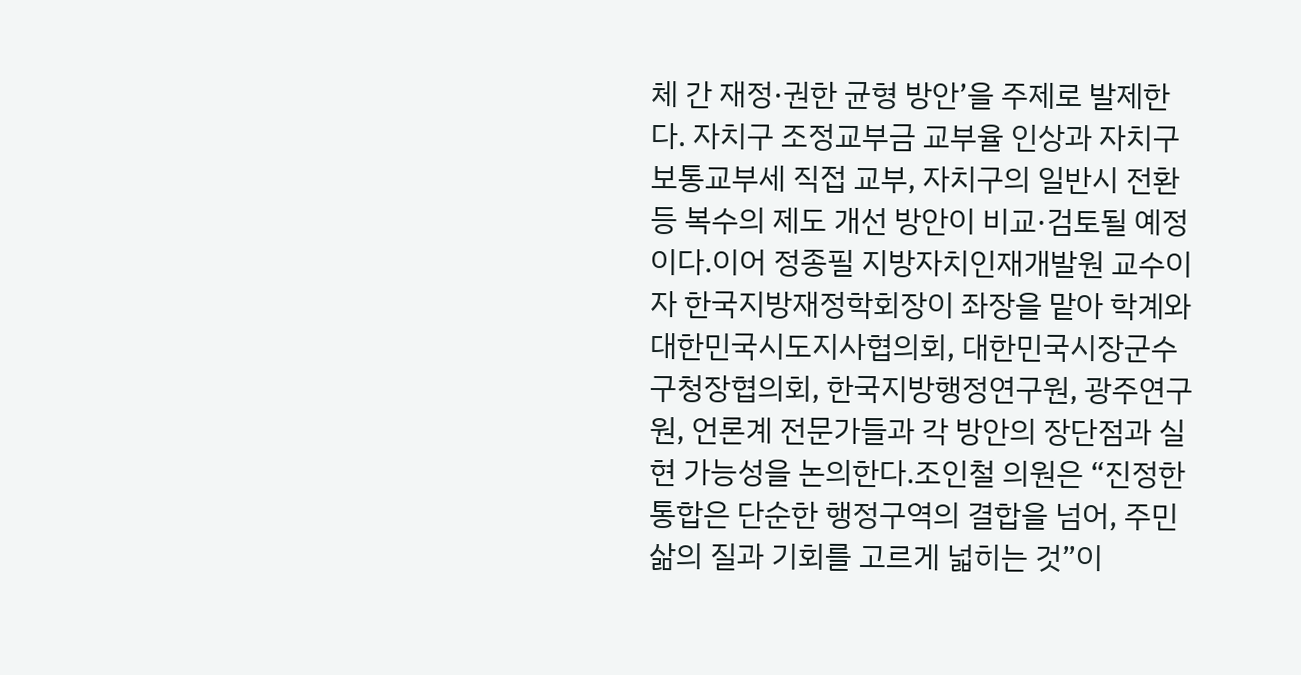체 간 재정·권한 균형 방안’을 주제로 발제한다. 자치구 조정교부금 교부율 인상과 자치구 보통교부세 직접 교부, 자치구의 일반시 전환 등 복수의 제도 개선 방안이 비교·검토될 예정이다.이어 정종필 지방자치인재개발원 교수이자 한국지방재정학회장이 좌장을 맡아 학계와 대한민국시도지사협의회, 대한민국시장군수구청장협의회, 한국지방행정연구원, 광주연구원, 언론계 전문가들과 각 방안의 장단점과 실현 가능성을 논의한다.조인철 의원은 “진정한 통합은 단순한 행정구역의 결합을 넘어, 주민 삶의 질과 기회를 고르게 넓히는 것”이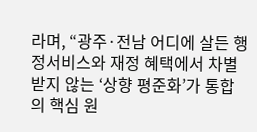라며, “광주·전남 어디에 살든 행정서비스와 재정 혜택에서 차별받지 않는 ‘상향 평준화’가 통합의 핵심 원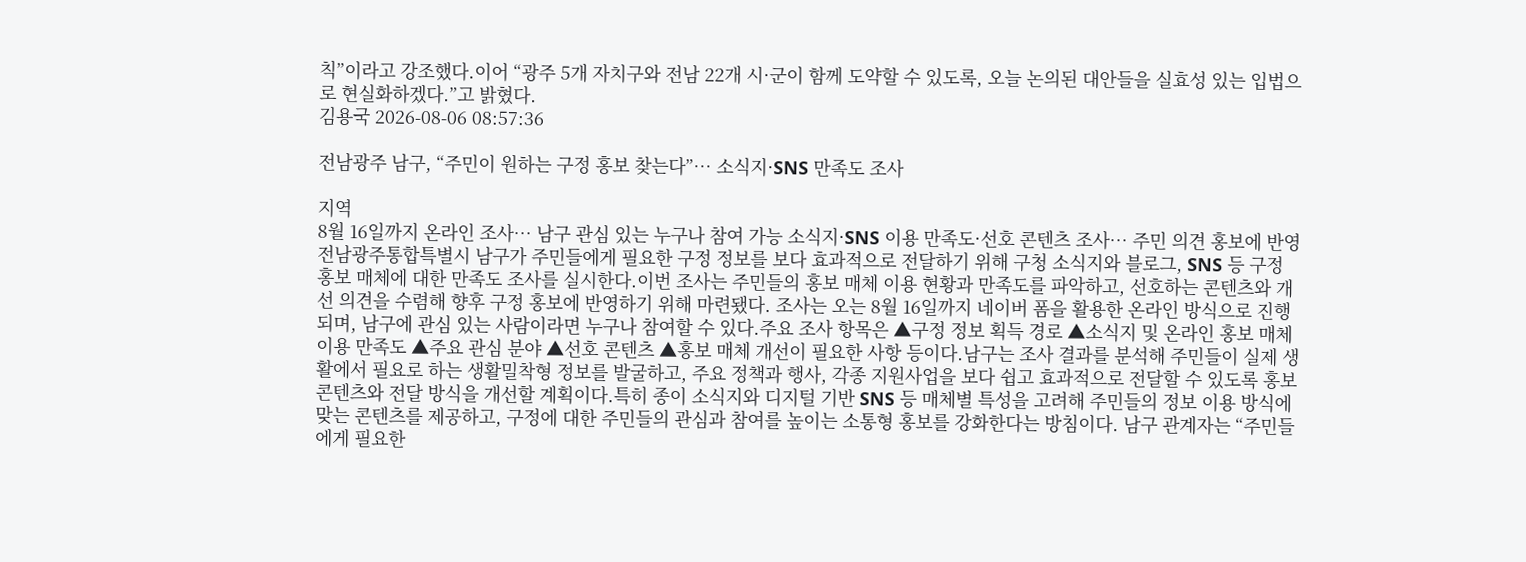칙”이라고 강조했다.이어 “광주 5개 자치구와 전남 22개 시·군이 함께 도약할 수 있도록, 오늘 논의된 대안들을 실효성 있는 입법으로 현실화하겠다.”고 밝혔다.
김용국 2026-08-06 08:57:36

전남광주 남구, “주민이 원하는 구정 홍보 찾는다”… 소식지·SNS 만족도 조사

지역
8월 16일까지 온라인 조사… 남구 관심 있는 누구나 참여 가능 소식지·SNS 이용 만족도·선호 콘텐츠 조사… 주민 의견 홍보에 반영
전남광주통합특별시 남구가 주민들에게 필요한 구정 정보를 보다 효과적으로 전달하기 위해 구청 소식지와 블로그, SNS 등 구정 홍보 매체에 대한 만족도 조사를 실시한다.이번 조사는 주민들의 홍보 매체 이용 현황과 만족도를 파악하고, 선호하는 콘텐츠와 개선 의견을 수렴해 향후 구정 홍보에 반영하기 위해 마련됐다. 조사는 오는 8월 16일까지 네이버 폼을 활용한 온라인 방식으로 진행되며, 남구에 관심 있는 사람이라면 누구나 참여할 수 있다.주요 조사 항목은 ▲구정 정보 획득 경로 ▲소식지 및 온라인 홍보 매체 이용 만족도 ▲주요 관심 분야 ▲선호 콘텐츠 ▲홍보 매체 개선이 필요한 사항 등이다.남구는 조사 결과를 분석해 주민들이 실제 생활에서 필요로 하는 생활밀착형 정보를 발굴하고, 주요 정책과 행사, 각종 지원사업을 보다 쉽고 효과적으로 전달할 수 있도록 홍보 콘텐츠와 전달 방식을 개선할 계획이다.특히 종이 소식지와 디지털 기반 SNS 등 매체별 특성을 고려해 주민들의 정보 이용 방식에 맞는 콘텐츠를 제공하고, 구정에 대한 주민들의 관심과 참여를 높이는 소통형 홍보를 강화한다는 방침이다. 남구 관계자는 “주민들에게 필요한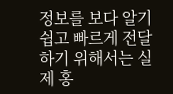정보를 보다 알기 쉽고 빠르게 전달하기 위해서는 실제 홍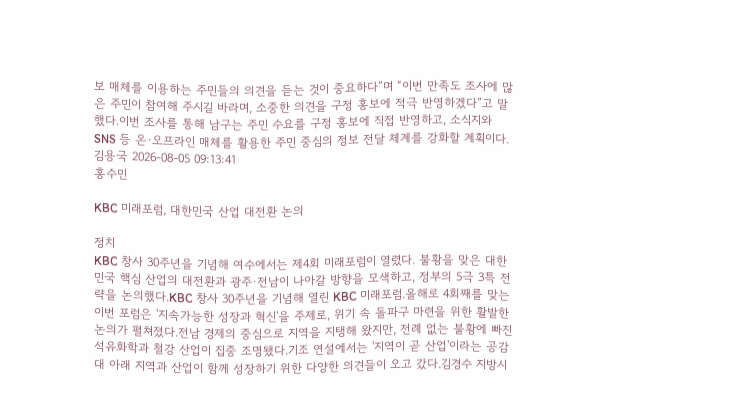보 매체를 이용하는 주민들의 의견을 듣는 것이 중요하다”며 “이번 만족도 조사에 많은 주민이 참여해 주시길 바라며, 소중한 의견을 구정 홍보에 적극 반영하겠다”고 말했다.이번 조사를 통해 남구는 주민 수요를 구정 홍보에 직접 반영하고, 소식지와 SNS 등 온·오프라인 매체를 활용한 주민 중심의 정보 전달 체계를 강화할 계획이다.
김용국 2026-08-05 09:13:41
홍수민

KBC 미래포럼, 대한민국 산업 대전환 논의

정치
KBC 창사 30주년을 기념해 여수에서는 제4회 미래포럼이 열렸다. 불황을 맞은 대한민국 핵심 산업의 대전환과 광주·전남이 나아갈 방향을 모색하고, 정부의 5극 3특 전략을 논의했다.KBC 창사 30주년을 기념해 열린 KBC 미래포럼.올해로 4회째를 맞는 이번 포럼은 '지속가능한 성장과 혁신'을 주제로, 위기 속 돌파구 마련을 위한 활발한 논의가 펼쳐졌다.전남 경제의 중심으로 지역을 지탱해 왔지만, 전례 없는 불황에 빠진 석유화학과 철강 산업이 집중 조명됐다.기조 연설에서는 '지역이 곧 산업'이라는 공감대 아래 지역과 산업이 함께 성장하기 위한 다양한 의견들이 오고 갔다.김경수 지방시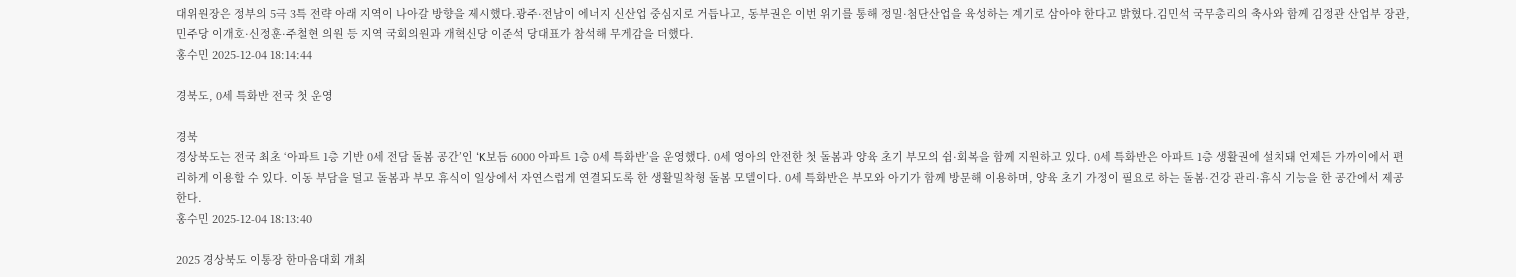대위원장은 정부의 5극 3특 전략 아래 지역이 나아갈 방향을 제시했다.광주·전남이 에너지 신산업 중심지로 거듭나고, 동부권은 이번 위기를 통해 정밀·첨단산업을 육성하는 계기로 삼아야 한다고 밝혔다.김민석 국무총리의 축사와 함께 김정관 산업부 장관, 민주당 이개호·신정훈·주철현 의원 등 지역 국회의원과 개혁신당 이준석 당대표가 참석해 무게감을 더했다.
홍수민 2025-12-04 18:14:44

경북도, 0세 특화반 전국 첫 운영

경북
경상북도는 전국 최초 ‘아파트 1층 기반 0세 전담 돌봄 공간’인 ‘K보듬 6000 아파트 1층 0세 특화반’을 운영했다. 0세 영아의 안전한 첫 돌봄과 양육 초기 부모의 쉼·회복을 함께 지원하고 있다. 0세 특화반은 아파트 1층 생활권에 설치돼 언제든 가까이에서 편리하게 이용할 수 있다. 이동 부담을 덜고 돌봄과 부모 휴식이 일상에서 자연스럽게 연결되도록 한 생활밀착형 돌봄 모델이다. 0세 특화반은 부모와 아기가 함께 방문해 이용하며, 양육 초기 가정이 필요로 하는 돌봄·건강 관리·휴식 기능을 한 공간에서 제공한다.
홍수민 2025-12-04 18:13:40

2025 경상북도 이통장 한마음대회 개최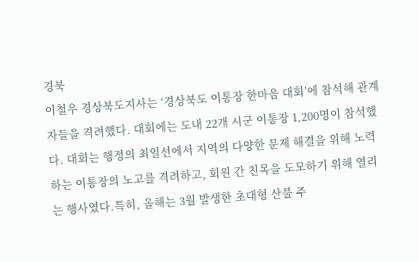경북
이철우 경상북도지사는 ‘경상북도 이통장 한마음 대회’에 참석해 관계자들을 격려했다. 대회에는 도내 22개 시군 이통장 1,200명이 참석했다. 대회는 행정의 최일선에서 지역의 다양한 문제 해결을 위해 노력하는 이통장의 노고를 격려하고, 회원 간 친목을 도모하기 위해 열리는 행사였다.특히, 올해는 3월 발생한 초대형 산불 주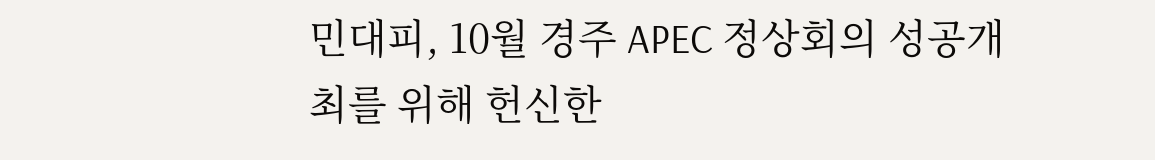민대피, 10월 경주 APEC 정상회의 성공개최를 위해 헌신한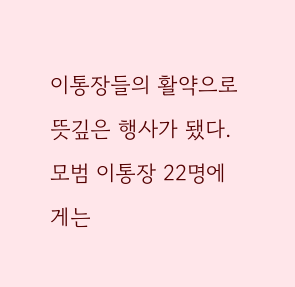이통장들의 활약으로 뜻깊은 행사가 됐다. 모범 이통장 22명에게는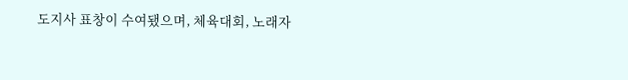도지사 표창이 수여됐으며, 체육대회, 노래자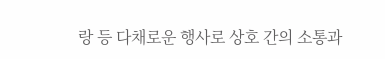랑 등 다채로운 행사로 상호 간의 소통과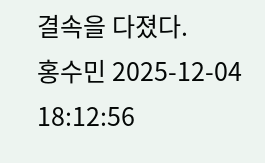결속을 다졌다.
홍수민 2025-12-04 18:12:56